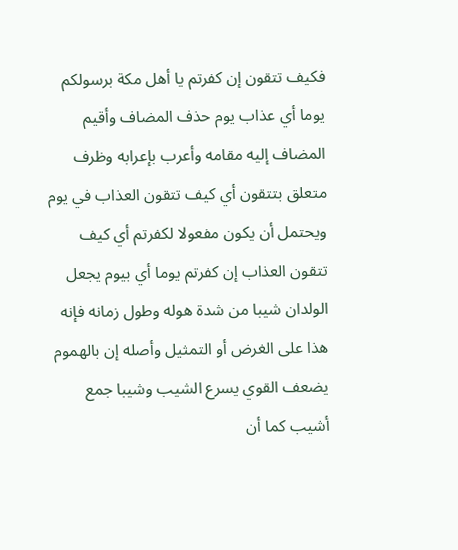فكيف تتقون إن كفرتم يا أهل مكة برسولكم يوما أي عذاب يوم حذف المضاف وأقيم المضاف إليه مقامه وأعرب بإعرابه وظرف متعلق بتتقون أي كيف تتقون العذاب في يوم ويحتمل أن يكون مفعولا لكفرتم أي كيف تتقون العذاب إن كفرتم يوما أي بيوم يجعل الولدان شيبا من شدة هوله وطول زمانه فإنه هذا على الغرض أو التمثيل وأصله إن بالهموم يضعف القوي يسرع الشيب وشيبا جمع أشيب كما أن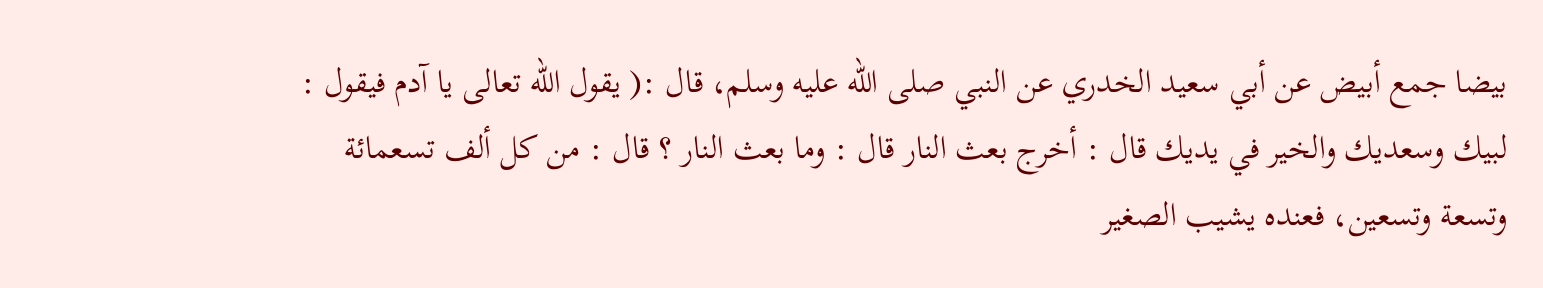بيضا جمع أبيض عن أبي سعيد الخدري عن النبي صلى الله عليه وسلم، قال :( يقول الله تعالى يا آدم فيقول : لبيك وسعديك والخير في يديك قال : أخرج بعث النار قال : وما بعث النار ؟ قال : من كل ألف تسعمائة وتسعة وتسعين، فعنده يشيب الصغير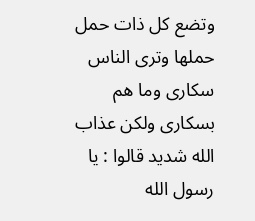وتضع كل ذات حمل حملها وترى الناس سكارى وما هم بسكارى ولكن عذاب الله شديد قالوا : يا رسول الله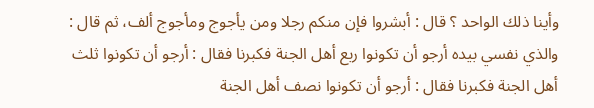وأينا ذلك الواحد ؟ قال : أبشروا فإن منكم رجلا ومن يأجوج ومأجوج ألف، ثم قال : والذي نفسي بيده أرجو أن تكونوا ربع أهل الجنة فكبرنا فقال : أرجو أن تكونوا ثلث أهل الجنة فكبرنا فقال : أرجو أن تكونوا نصف أهل الجنة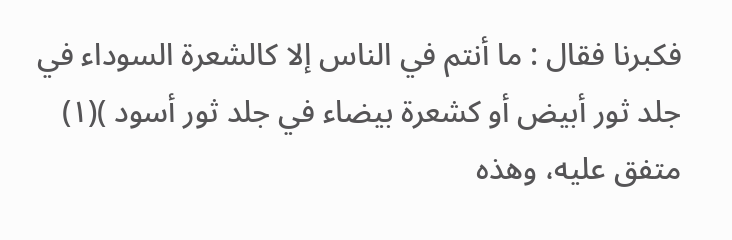فكبرنا فقال : ما أنتم في الناس إلا كالشعرة السوداء في جلد ثور أبيض أو كشعرة بيضاء في جلد ثور أسود )(١) متفق عليه، وهذه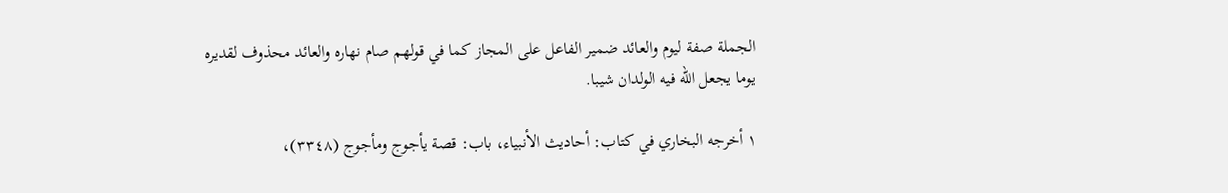الجملة صفة ليوم والعائد ضمير الفاعل على المجاز كما في قولهم صام نهاره والعائد محذوف لقديره يوما يجعل الله فيه الولدان شيبا.

١ أخرجه البخاري في كتاب: أحاديث الأنبياء، باب: قصة يأجوج ومأجوج (٣٣٤٨)،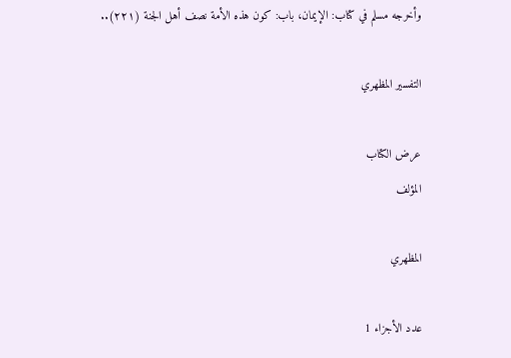وأخرجه مسلم في كتاب: الإيمان، باب: كون هذه الأمة نصف أهل الجنة (٢٢١)..

التفسير المظهري

عرض الكتاب
المؤلف

المظهري

عدد الأجزاء 1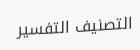التصنيف التفسير